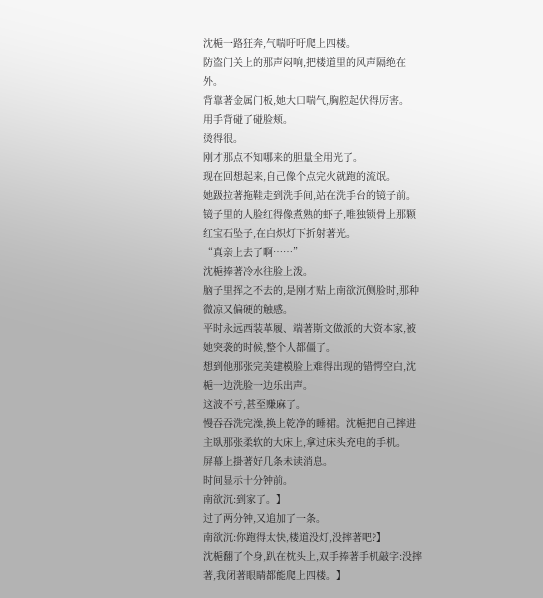沈梔一路狂奔,气喘吁吁爬上四楼。
防盗门关上的那声闷响,把楼道里的风声隔绝在外。
背靠著金属门板,她大口喘气,胸腔起伏得厉害。
用手背碰了碰脸颊。
烫得很。
刚才那点不知哪来的胆量全用光了。
现在回想起来,自己像个点完火就跑的流氓。
她趿拉著拖鞋走到洗手间,站在洗手台的镜子前。
镜子里的人脸红得像煮熟的虾子,唯独锁骨上那颗红宝石坠子,在白炽灯下折射著光。
“真亲上去了啊……”
沈梔捧著冷水往脸上泼。
脑子里挥之不去的,是刚才贴上南欲沉侧脸时,那种微凉又偏硬的触感。
平时永远西装革履、端著斯文做派的大资本家,被她突袭的时候,整个人都僵了。
想到他那张完美建模脸上难得出现的错愕空白,沈梔一边洗脸一边乐出声。
这波不亏,甚至赚麻了。
慢吞吞洗完澡,换上乾净的睡裙。沈梔把自己摔进主臥那张柔软的大床上,拿过床头充电的手机。
屏幕上掛著好几条未读消息。
时间显示十分钟前。
南欲沉:到家了。】
过了两分钟,又追加了一条。
南欲沉:你跑得太快,楼道没灯,没摔著吧?】
沈梔翻了个身,趴在枕头上,双手捧著手机敲字:没摔著,我闭著眼睛都能爬上四楼。】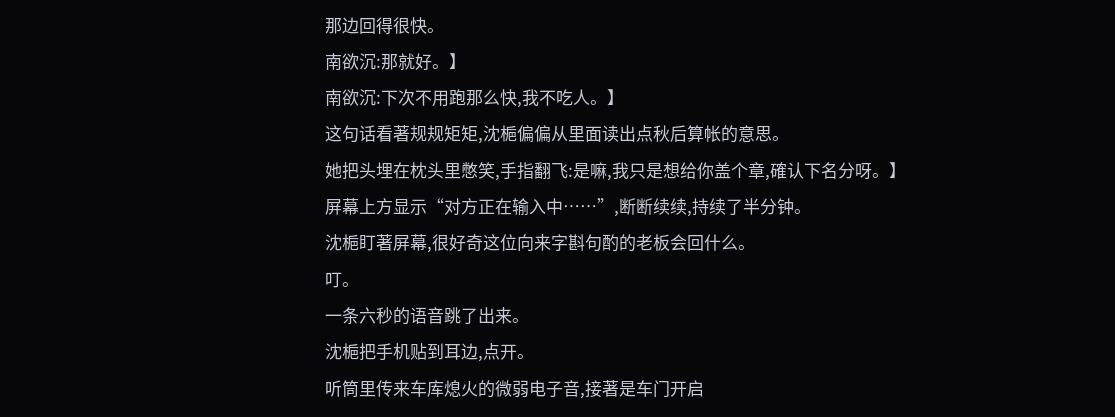那边回得很快。
南欲沉:那就好。】
南欲沉:下次不用跑那么快,我不吃人。】
这句话看著规规矩矩,沈梔偏偏从里面读出点秋后算帐的意思。
她把头埋在枕头里憋笑,手指翻飞:是嘛,我只是想给你盖个章,確认下名分呀。】
屏幕上方显示“对方正在输入中……”,断断续续,持续了半分钟。
沈梔盯著屏幕,很好奇这位向来字斟句酌的老板会回什么。
叮。
一条六秒的语音跳了出来。
沈梔把手机贴到耳边,点开。
听筒里传来车库熄火的微弱电子音,接著是车门开启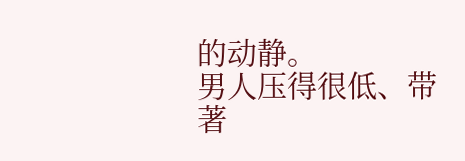的动静。
男人压得很低、带著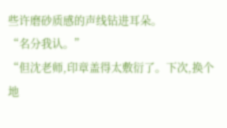些许磨砂质感的声线钻进耳朵。
“名分我认。”
“但沈老师,印章盖得太敷衍了。下次,换个地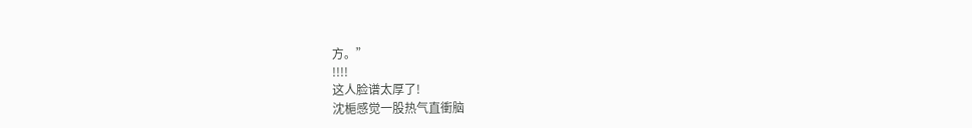方。”
!!!!
这人脸谱太厚了!
沈梔感觉一股热气直衝脑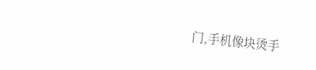门,手机像块烫手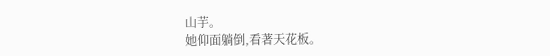山芋。
她仰面躺倒,看著天花板。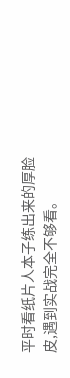平时看纸片人本子练出来的厚脸皮,遇到实战完全不够看。